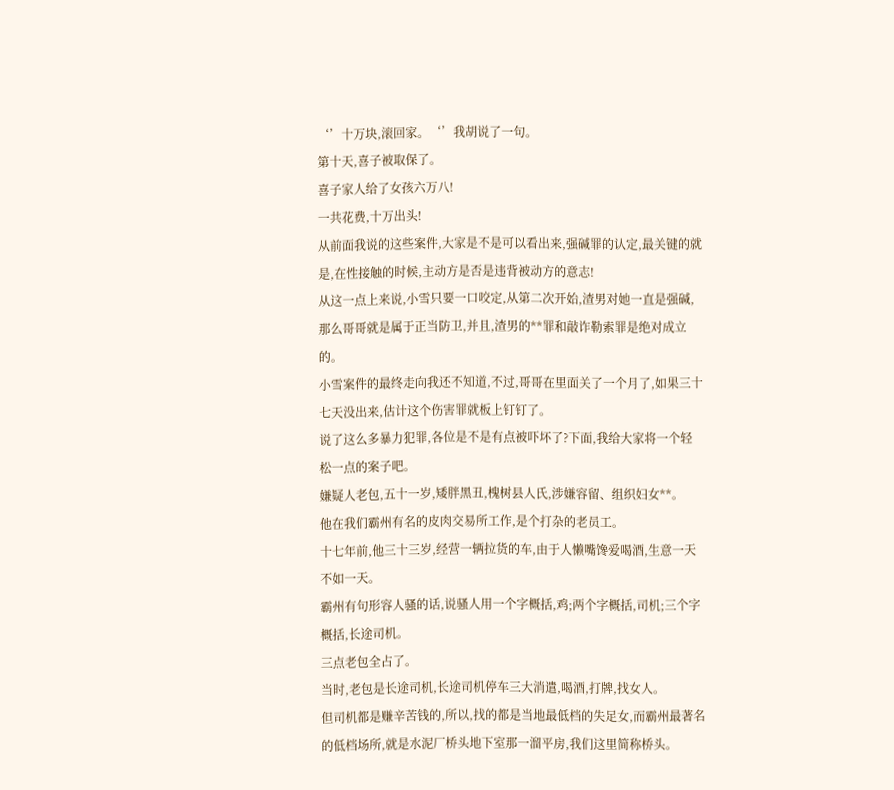‘’十万块,滚回家。‘’我胡说了一句。
第十天,喜子被取保了。
喜子家人给了女孩六万八!
一共花费,十万出头!
从前面我说的这些案件,大家是不是可以看出来,强碱罪的认定,最关键的就是,在性接触的时候,主动方是否是违背被动方的意志!
从这一点上来说,小雪只要一口咬定,从第二次开始,渣男对她一直是强碱,那么哥哥就是属于正当防卫,并且,渣男的**罪和敲诈勒索罪是绝对成立的。
小雪案件的最终走向我还不知道,不过,哥哥在里面关了一个月了,如果三十七天没出来,估计这个伤害罪就板上钉钉了。
说了这么多暴力犯罪,各位是不是有点被吓坏了?下面,我给大家将一个轻松一点的案子吧。
嫌疑人老包,五十一岁,矮胖黑丑,槐树县人氏,涉嫌容留、组织妇女**。
他在我们霸州有名的皮肉交易所工作,是个打杂的老员工。
十七年前,他三十三岁,经营一辆拉货的车,由于人懒嘴馋爱喝酒,生意一天不如一天。
霸州有句形容人骚的话,说骚人用一个字概括,鸡;两个字概括,司机;三个字概括,长途司机。
三点老包全占了。
当时,老包是长途司机,长途司机停车三大消遣,喝酒,打牌,找女人。
但司机都是赚辛苦钱的,所以,找的都是当地最低档的失足女,而霸州最著名的低档场所,就是水泥厂桥头地下室那一溜平房,我们这里简称桥头。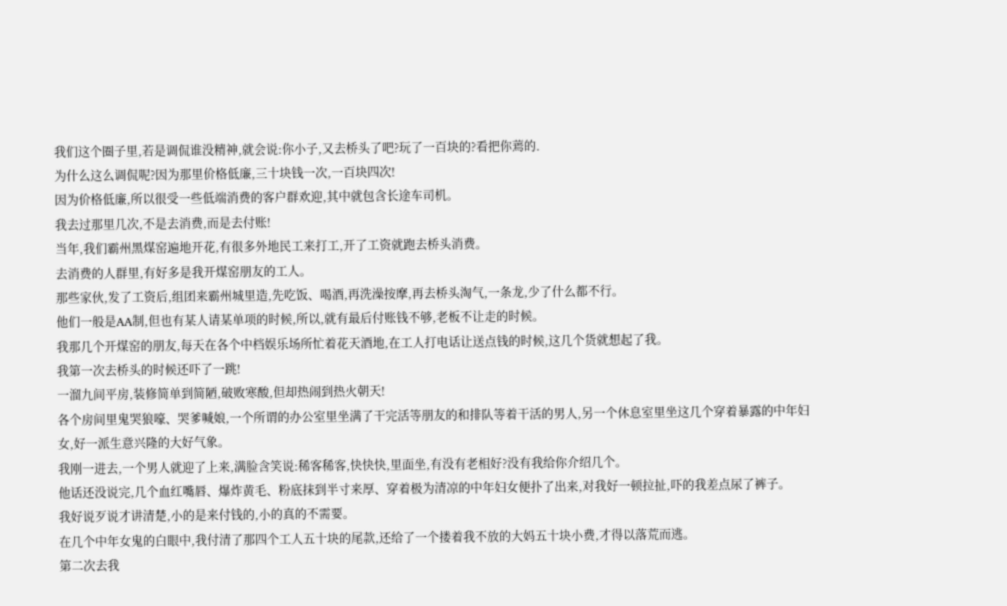我们这个圈子里,若是调侃谁没精神,就会说:你小子,又去桥头了吧?玩了一百块的?看把你蔫的.
为什么这么调侃呢?因为那里价格低廉,三十块钱一次,一百块四次!
因为价格低廉,所以很受一些低端消费的客户群欢迎,其中就包含长途车司机。
我去过那里几次,不是去消费,而是去付账!
当年,我们霸州黑煤窑遍地开花,有很多外地民工来打工,开了工资就跑去桥头消费。
去消费的人群里,有好多是我开煤窑朋友的工人。
那些家伙,发了工资后,组团来霸州城里造,先吃饭、喝酒,再洗澡按摩,再去桥头淘气,一条龙,少了什么都不行。
他们一般是AA制,但也有某人请某单项的时候,所以,就有最后付账钱不够,老板不让走的时候。
我那几个开煤窑的朋友,每天在各个中档娱乐场所忙着花天酒地,在工人打电话让送点钱的时候,这几个货就想起了我。
我第一次去桥头的时候还吓了一跳!
一溜九间平房,装修简单到简陋,破败寒酸,但却热闹到热火朝天!
各个房间里鬼哭狼嚎、哭爹喊娘,一个所谓的办公室里坐满了干完活等朋友的和排队等着干活的男人,另一个休息室里坐这几个穿着暴露的中年妇女,好一派生意兴隆的大好气象。
我刚一进去,一个男人就迎了上来,满脸含笑说:稀客稀客,快快快,里面坐,有没有老相好?没有我给你介绍几个。
他话还没说完,几个血红嘴唇、爆炸黄毛、粉底抹到半寸来厚、穿着极为清凉的中年妇女便扑了出来,对我好一顿拉扯,吓的我差点尿了裤子。
我好说歹说才讲清楚,小的是来付钱的,小的真的不需要。
在几个中年女鬼的白眼中,我付清了那四个工人五十块的尾款,还给了一个搂着我不放的大妈五十块小费,才得以落荒而逃。
第二次去我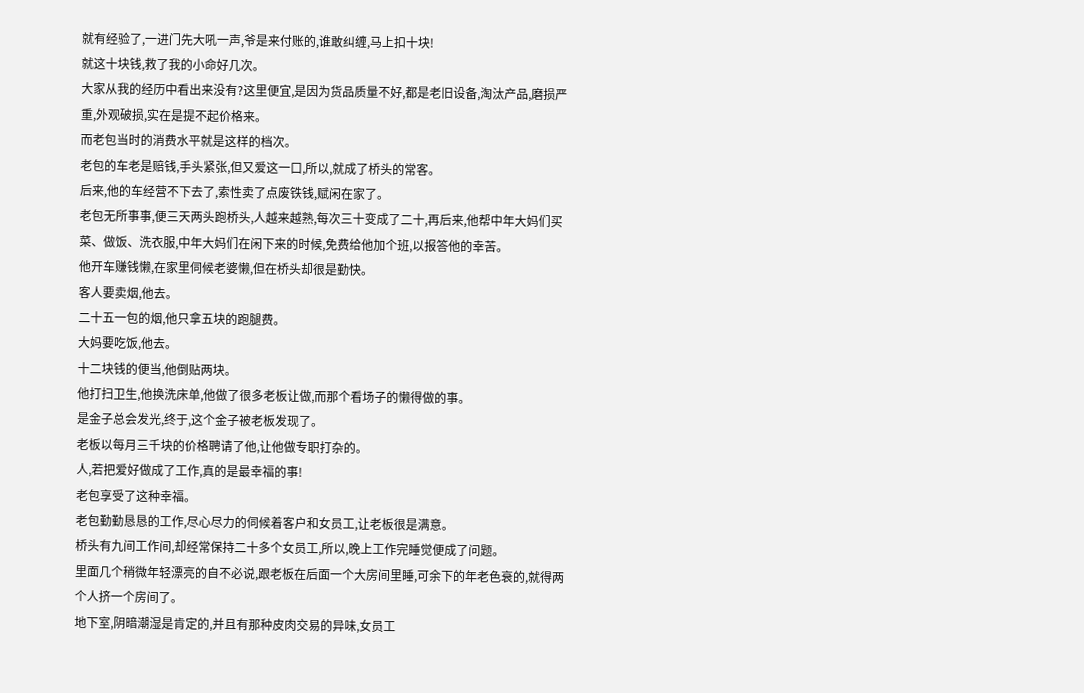就有经验了,一进门先大吼一声,爷是来付账的,谁敢纠缠,马上扣十块!
就这十块钱,救了我的小命好几次。
大家从我的经历中看出来没有?这里便宜,是因为货品质量不好,都是老旧设备,淘汰产品,磨损严重,外观破损,实在是提不起价格来。
而老包当时的消费水平就是这样的档次。
老包的车老是赔钱,手头紧张,但又爱这一口,所以,就成了桥头的常客。
后来,他的车经营不下去了,索性卖了点废铁钱,赋闲在家了。
老包无所事事,便三天两头跑桥头,人越来越熟,每次三十变成了二十,再后来,他帮中年大妈们买菜、做饭、洗衣服,中年大妈们在闲下来的时候,免费给他加个班,以报答他的幸苦。
他开车赚钱懒,在家里伺候老婆懒,但在桥头却很是勤快。
客人要卖烟,他去。
二十五一包的烟,他只拿五块的跑腿费。
大妈要吃饭,他去。
十二块钱的便当,他倒贴两块。
他打扫卫生,他换洗床单,他做了很多老板让做,而那个看场子的懒得做的事。
是金子总会发光,终于,这个金子被老板发现了。
老板以每月三千块的价格聘请了他,让他做专职打杂的。
人,若把爱好做成了工作,真的是最幸福的事!
老包享受了这种幸福。
老包勤勤恳恳的工作,尽心尽力的伺候着客户和女员工,让老板很是满意。
桥头有九间工作间,却经常保持二十多个女员工,所以,晚上工作完睡觉便成了问题。
里面几个稍微年轻漂亮的自不必说,跟老板在后面一个大房间里睡,可余下的年老色衰的,就得两个人挤一个房间了。
地下室,阴暗潮湿是肯定的,并且有那种皮肉交易的异味,女员工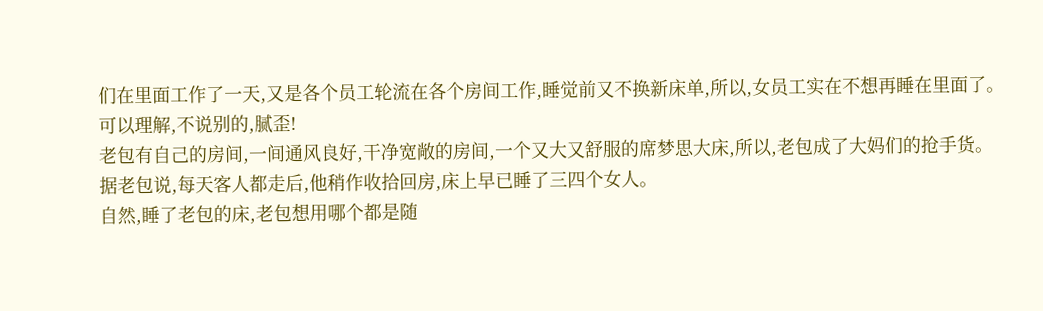们在里面工作了一天,又是各个员工轮流在各个房间工作,睡觉前又不换新床单,所以,女员工实在不想再睡在里面了。
可以理解,不说别的,腻歪!
老包有自己的房间,一间通风良好,干净宽敞的房间,一个又大又舒服的席梦思大床,所以,老包成了大妈们的抢手货。
据老包说,每天客人都走后,他稍作收拾回房,床上早已睡了三四个女人。
自然,睡了老包的床,老包想用哪个都是随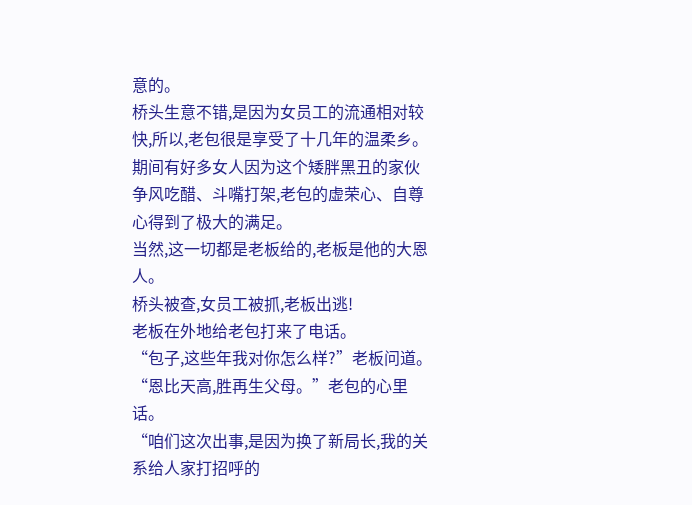意的。
桥头生意不错,是因为女员工的流通相对较快,所以,老包很是享受了十几年的温柔乡。
期间有好多女人因为这个矮胖黑丑的家伙争风吃醋、斗嘴打架,老包的虚荣心、自尊心得到了极大的满足。
当然,这一切都是老板给的,老板是他的大恩人。
桥头被查,女员工被抓,老板出逃!
老板在外地给老包打来了电话。
“包子,这些年我对你怎么样?”老板问道。
“恩比天高,胜再生父母。”老包的心里话。
“咱们这次出事,是因为换了新局长,我的关系给人家打招呼的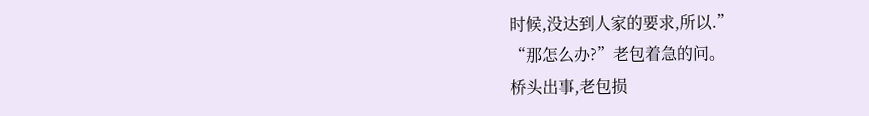时候,没达到人家的要求,所以.”
“那怎么办?”老包着急的问。
桥头出事,老包损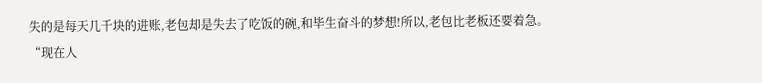失的是每天几千块的进账,老包却是失去了吃饭的碗,和毕生奋斗的梦想!所以,老包比老板还要着急。
“现在人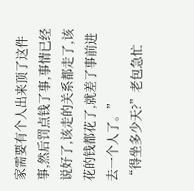家需要有个人出来顶了这件事,然后罚点钱了事,事情已经说好了,该走的关系都走了,该花的钱都花了,就差了事前进去一个人了。”
“得坐多少天?”老包急忙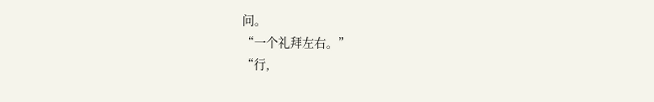问。
“一个礼拜左右。”
“行,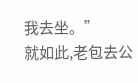我去坐。”
就如此,老包去公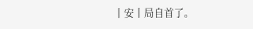丨安丨局自首了。